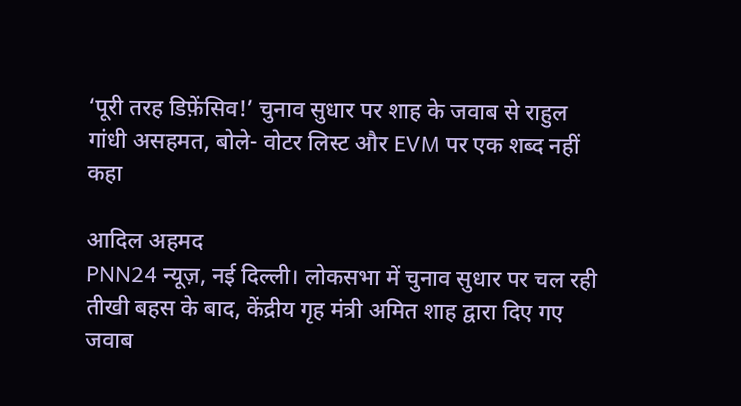‘पूरी तरह डिफ़ेंसिव!’ चुनाव सुधार पर शाह के जवाब से राहुल गांधी असहमत, बोले- वोटर लिस्ट और EVM पर एक शब्द नहीं कहा

आदिल अहमद
PNN24 न्यूज़, नई दिल्ली। लोकसभा में चुनाव सुधार पर चल रही तीखी बहस के बाद, केंद्रीय गृह मंत्री अमित शाह द्वारा दिए गए जवाब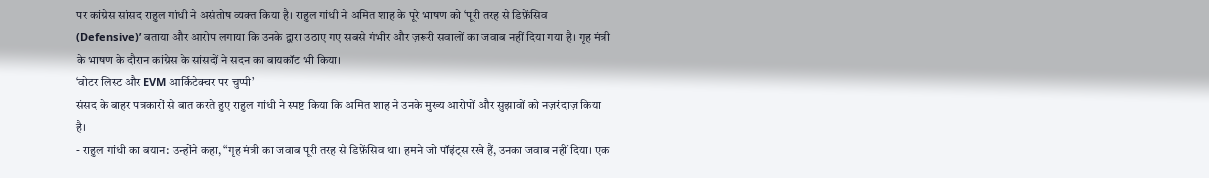पर कांग्रेस सांसद राहुल गांधी ने असंतोष व्यक्त किया है। राहुल गांधी ने अमित शाह के पूरे भाषण को ‘पूरी तरह से डिफ़ेंसिव (Defensive)’ बताया और आरोप लगाया कि उनके द्वारा उठाए गए सबसे गंभीर और ज़रूरी सवालों का जवाब नहीं दिया गया है। गृह मंत्री के भाषण के दौरान कांग्रेस के सांसदों ने सदन का बायकॉट भी किया।
‘वोटर लिस्ट और EVM आर्किटेक्चर पर चुप्पी’
संसद के बाहर पत्रकारों से बात करते हुए राहुल गांधी ने स्पष्ट किया कि अमित शाह ने उनके मुख्य आरोपों और सुझावों को नज़रंदाज़ किया है।
- राहुल गांधी का बयान: उन्होंने कहा, “गृह मंत्री का जवाब पूरी तरह से डिफ़ेंसिव था। हमने जो पॉइंट्स रखे हैं, उनका जवाब नहीं दिया। एक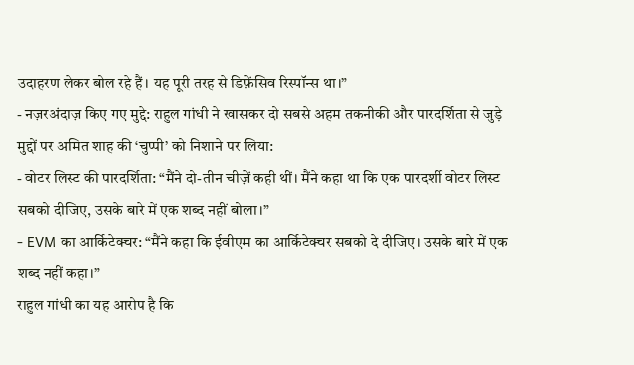उदाहरण लेकर बोल रहे हैं। यह पूरी तरह से डिफ़ेंसिव रिस्पॉन्स था।”
- नज़रअंदाज़ किए गए मुद्दे: राहुल गांधी ने खासकर दो सबसे अहम तकनीकी और पारदर्शिता से जुड़े मुद्दों पर अमित शाह की ‘चुप्पी’ को निशाने पर लिया:
- वोटर लिस्ट की पारदर्शिता: “मैंने दो-तीन चीज़ें कही थीं। मैंने कहा था कि एक पारदर्शी वोटर लिस्ट सबको दीजिए, उसके बारे में एक शब्द नहीं बोला।”
- EVM का आर्किटेक्चर: “मैंने कहा कि ईवीएम का आर्किटेक्चर सबको दे दीजिए। उसके बारे में एक शब्द नहीं कहा।”
राहुल गांधी का यह आरोप है कि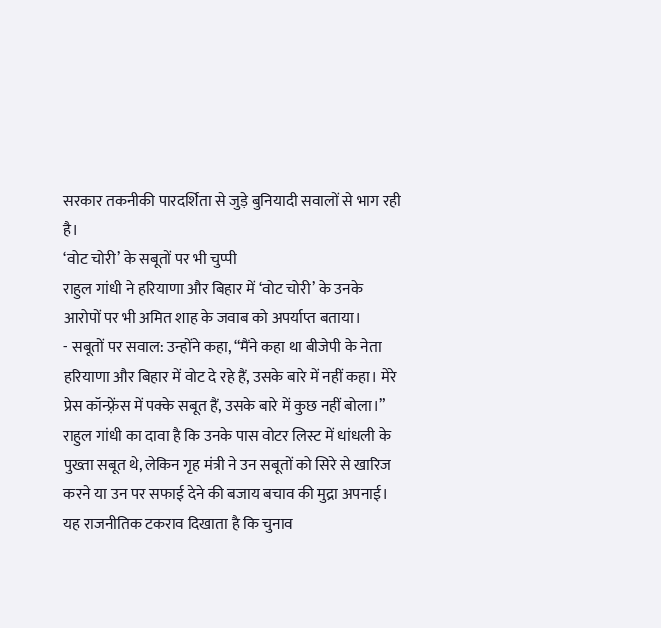सरकार तकनीकी पारदर्शिता से जुड़े बुनियादी सवालों से भाग रही है।
‘वोट चोरी’ के सबूतों पर भी चुप्पी
राहुल गांधी ने हरियाणा और बिहार में ‘वोट चोरी’ के उनके आरोपों पर भी अमित शाह के जवाब को अपर्याप्त बताया।
- सबूतों पर सवाल: उन्होंने कहा, “मैंने कहा था बीजेपी के नेता हरियाणा और बिहार में वोट दे रहे हैं, उसके बारे में नहीं कहा। मेरे प्रेस कॉन्फ़्रेंस में पक्के सबूत हैं, उसके बारे में कुछ नहीं बोला।”
राहुल गांधी का दावा है कि उनके पास वोटर लिस्ट में धांधली के पुख्ता सबूत थे, लेकिन गृह मंत्री ने उन सबूतों को सिरे से खारिज करने या उन पर सफाई देने की बजाय बचाव की मुद्रा अपनाई। यह राजनीतिक टकराव दिखाता है कि चुनाव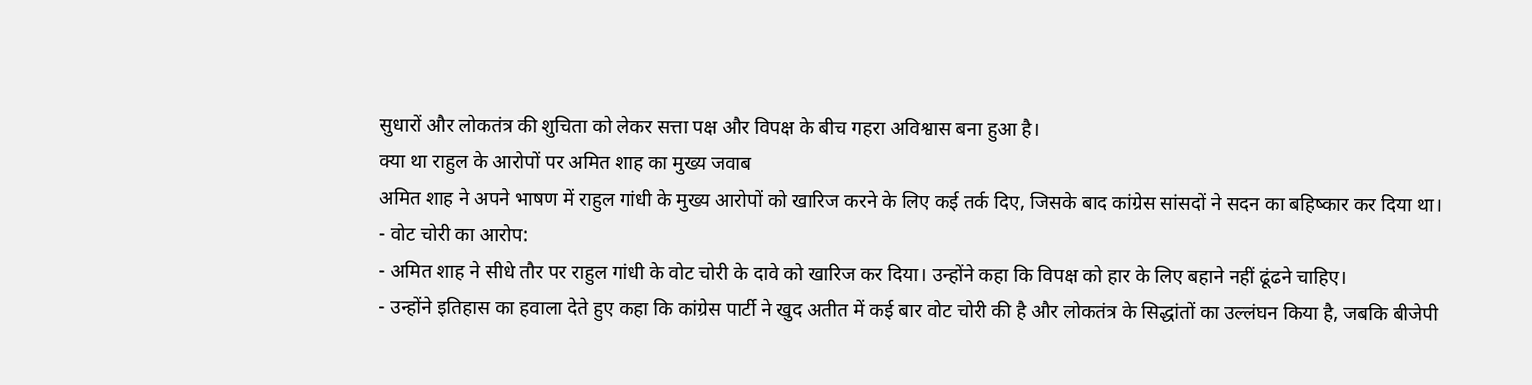सुधारों और लोकतंत्र की शुचिता को लेकर सत्ता पक्ष और विपक्ष के बीच गहरा अविश्वास बना हुआ है।
क्या था राहुल के आरोपों पर अमित शाह का मुख्य जवाब
अमित शाह ने अपने भाषण में राहुल गांधी के मुख्य आरोपों को खारिज करने के लिए कई तर्क दिए, जिसके बाद कांग्रेस सांसदों ने सदन का बहिष्कार कर दिया था।
- वोट चोरी का आरोप:
- अमित शाह ने सीधे तौर पर राहुल गांधी के वोट चोरी के दावे को खारिज कर दिया। उन्होंने कहा कि विपक्ष को हार के लिए बहाने नहीं ढूंढने चाहिए।
- उन्होंने इतिहास का हवाला देते हुए कहा कि कांग्रेस पार्टी ने खुद अतीत में कई बार वोट चोरी की है और लोकतंत्र के सिद्धांतों का उल्लंघन किया है, जबकि बीजेपी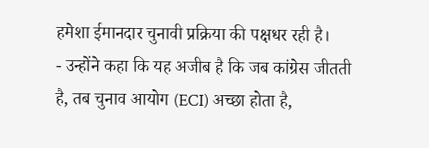हमेशा ईमानदार चुनावी प्रक्रिया की पक्षधर रही है।
- उन्होंने कहा कि यह अजीब है कि जब कांग्रेस जीतती है, तब चुनाव आयोग (ECI) अच्छा होता है,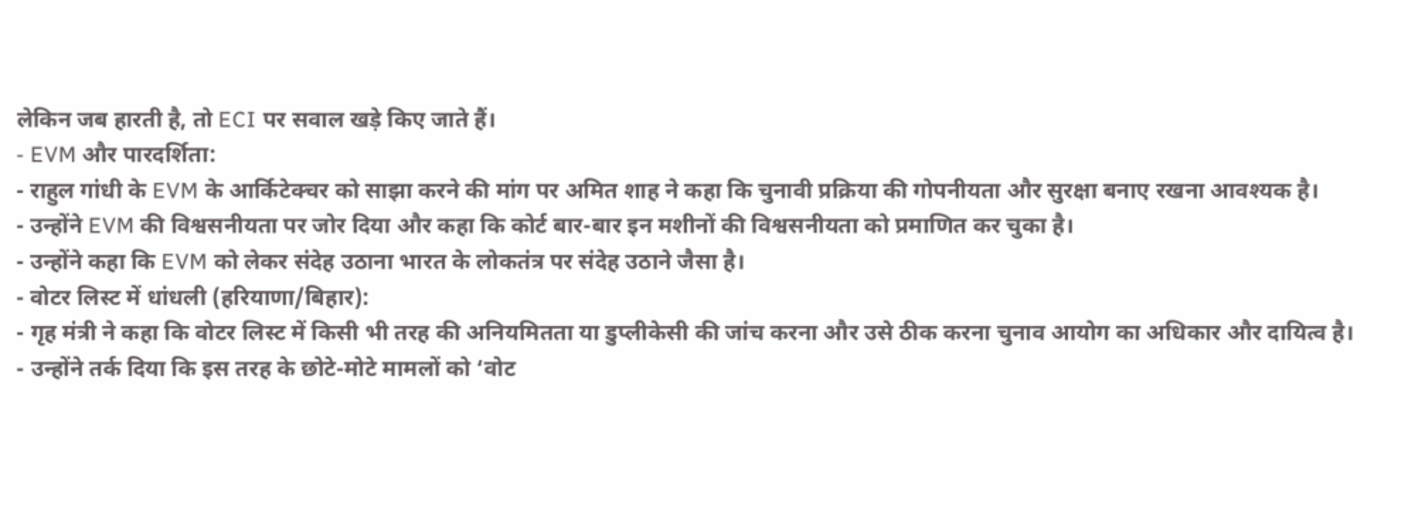लेकिन जब हारती है, तो ECI पर सवाल खड़े किए जाते हैं।
- EVM और पारदर्शिता:
- राहुल गांधी के EVM के आर्किटेक्चर को साझा करने की मांग पर अमित शाह ने कहा कि चुनावी प्रक्रिया की गोपनीयता और सुरक्षा बनाए रखना आवश्यक है।
- उन्होंने EVM की विश्वसनीयता पर जोर दिया और कहा कि कोर्ट बार-बार इन मशीनों की विश्वसनीयता को प्रमाणित कर चुका है।
- उन्होंने कहा कि EVM को लेकर संदेह उठाना भारत के लोकतंत्र पर संदेह उठाने जैसा है।
- वोटर लिस्ट में धांधली (हरियाणा/बिहार):
- गृह मंत्री ने कहा कि वोटर लिस्ट में किसी भी तरह की अनियमितता या डुप्लीकेसी की जांच करना और उसे ठीक करना चुनाव आयोग का अधिकार और दायित्व है।
- उन्होंने तर्क दिया कि इस तरह के छोटे-मोटे मामलों को ‘वोट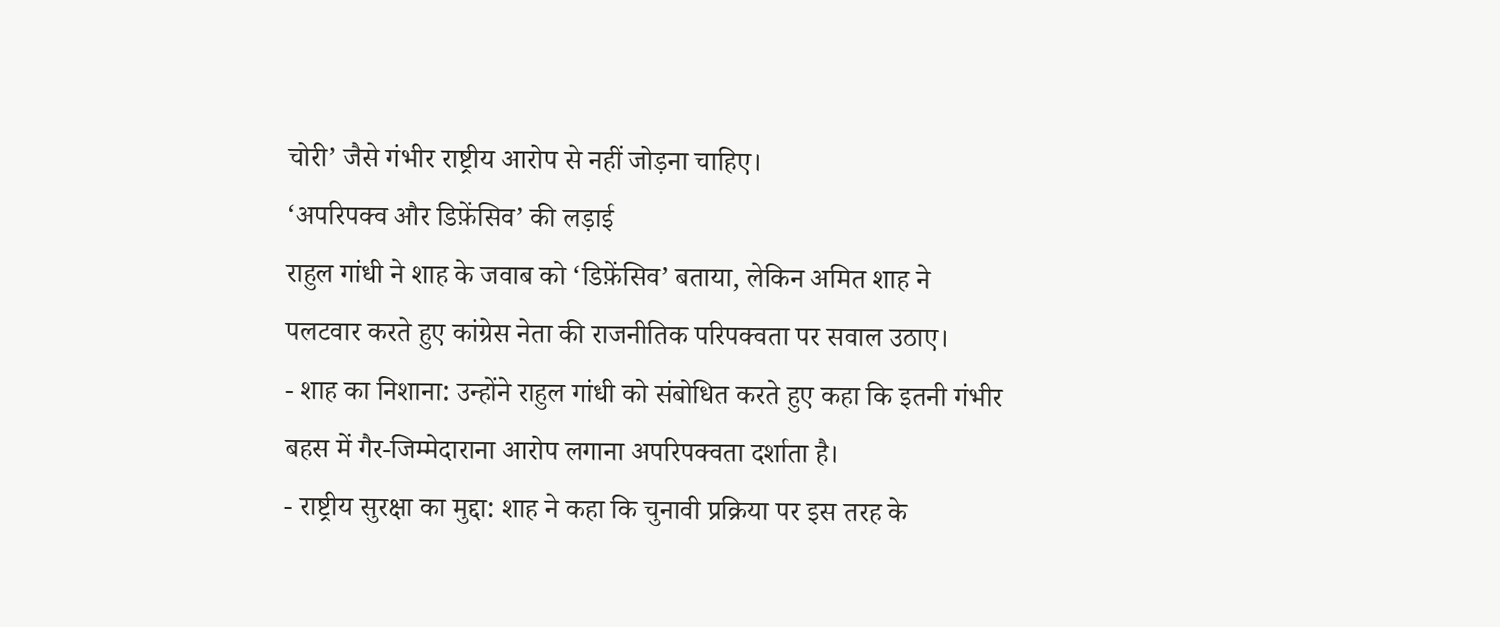चोरी’ जैसे गंभीर राष्ट्रीय आरोप से नहीं जोड़ना चाहिए।
‘अपरिपक्व और डिफ़ेंसिव’ की लड़ाई
राहुल गांधी ने शाह के जवाब को ‘डिफ़ेंसिव’ बताया, लेकिन अमित शाह ने पलटवार करते हुए कांग्रेस नेता की राजनीतिक परिपक्वता पर सवाल उठाए।
- शाह का निशाना: उन्होंने राहुल गांधी को संबोधित करते हुए कहा कि इतनी गंभीर बहस में गैर-जिम्मेदाराना आरोप लगाना अपरिपक्वता दर्शाता है।
- राष्ट्रीय सुरक्षा का मुद्दा: शाह ने कहा कि चुनावी प्रक्रिया पर इस तरह के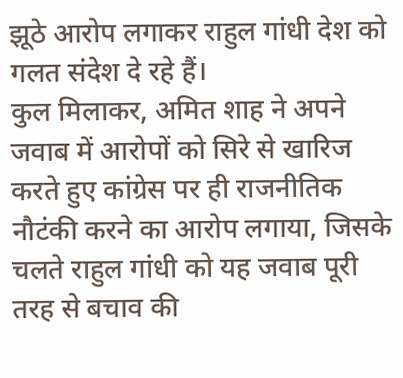झूठे आरोप लगाकर राहुल गांधी देश को गलत संदेश दे रहे हैं।
कुल मिलाकर, अमित शाह ने अपने जवाब में आरोपों को सिरे से खारिज करते हुए कांग्रेस पर ही राजनीतिक नौटंकी करने का आरोप लगाया, जिसके चलते राहुल गांधी को यह जवाब पूरी तरह से बचाव की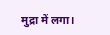मुद्रा में लगा।